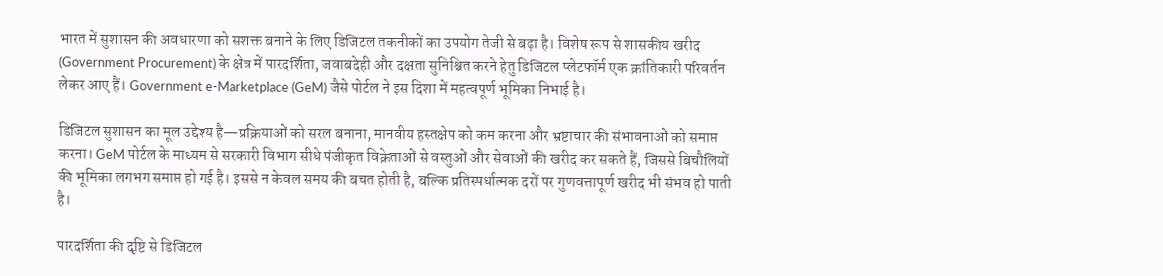भारत में सुशासन की अवधारणा को सशक्त बनाने के लिए डिजिटल तकनीकों का उपयोग तेजी से बढ़ा है। विशेष रूप से शासकीय खरीद (Government Procurement) के क्षेत्र में पारदर्शिता, जवाबदेही और दक्षता सुनिश्चित करने हेतु डिजिटल प्लेटफॉर्म एक क्रांतिकारी परिवर्तन लेकर आए हैं। Government e-Marketplace (GeM) जैसे पोर्टल ने इस दिशा में महत्वपूर्ण भूमिका निभाई है।

डिजिटल सुशासन का मूल उद्देश्य है—प्रक्रियाओं को सरल बनाना, मानवीय हस्तक्षेप को कम करना और भ्रष्टाचार की संभावनाओं को समाप्त करना। GeM पोर्टल के माध्यम से सरकारी विभाग सीधे पंजीकृत विक्रेताओं से वस्तुओं और सेवाओं की खरीद कर सकते हैं, जिससे बिचौलियों की भूमिका लगभग समाप्त हो गई है। इससे न केवल समय की बचत होती है, बल्कि प्रतिस्पर्धात्मक दरों पर गुणवत्तापूर्ण खरीद भी संभव हो पाती है।

पारदर्शिता की दृष्टि से डिजिटल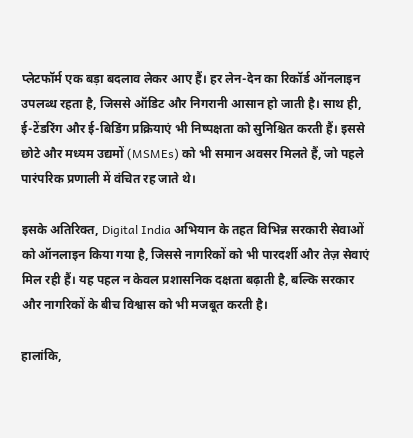प्लेटफॉर्म एक बड़ा बदलाव लेकर आए हैं। हर लेन-देन का रिकॉर्ड ऑनलाइन उपलब्ध रहता है, जिससे ऑडिट और निगरानी आसान हो जाती है। साथ ही, ई-टेंडरिंग और ई-बिडिंग प्रक्रियाएं भी निष्पक्षता को सुनिश्चित करती हैं। इससे छोटे और मध्यम उद्यमों (MSMEs) को भी समान अवसर मिलते हैं, जो पहले पारंपरिक प्रणाली में वंचित रह जाते थे।

इसके अतिरिक्त, Digital India अभियान के तहत विभिन्न सरकारी सेवाओं को ऑनलाइन किया गया है, जिससे नागरिकों को भी पारदर्शी और तेज़ सेवाएं मिल रही हैं। यह पहल न केवल प्रशासनिक दक्षता बढ़ाती है, बल्कि सरकार और नागरिकों के बीच विश्वास को भी मजबूत करती है।

हालांकि,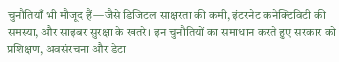चुनौतियाँ भी मौजूद हैं—जैसे डिजिटल साक्षरता की कमी, इंटरनेट कनेक्टिविटी की समस्या, और साइबर सुरक्षा के खतरे। इन चुनौतियों का समाधान करते हुए सरकार को प्रशिक्षण, अवसंरचना और डेटा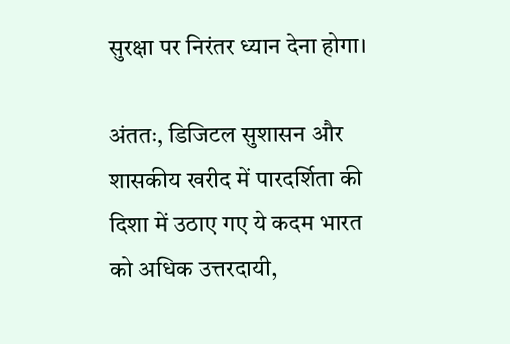सुरक्षा पर निरंतर ध्यान देना होगा।

अंततः, डिजिटल सुशासन और शासकीय खरीद में पारदर्शिता की दिशा में उठाए गए ये कदम भारत को अधिक उत्तरदायी,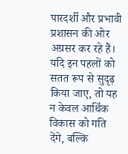पारदर्शी और प्रभावी प्रशासन की ओर अग्रसर कर रहे हैं। यदि इन पहलों को सतत रूप से सुदृढ़ किया जाए, तो यह न केवल आर्थिक विकास को गति देंगे, बल्कि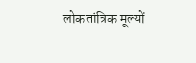लोकतांत्रिक मूल्यों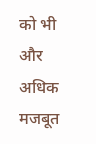को भी और अधिक मजबूत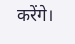करेंगे।